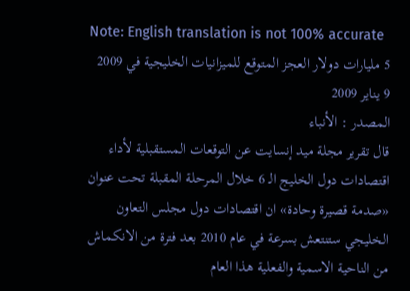Note: English translation is not 100% accurate
5 مليارات دولار العجز المتوقع للميزانيات الخليجية في 2009
9 يناير 2009
المصدر : الأنباء
قال تقرير مجلة ميد إنسايت عن التوقعات المستقبلية لأداء اقتصادات دول الخليج الـ 6 خلال المرحلة المقبلة تحت عنوان «صدمة قصيرة وحادة» ان اقتصادات دول مجلس التعاون الخليجي ستنتعش بسرعة في عام 2010 بعد فترة من الانكماش من الناحية الاسمية والفعلية هذا العام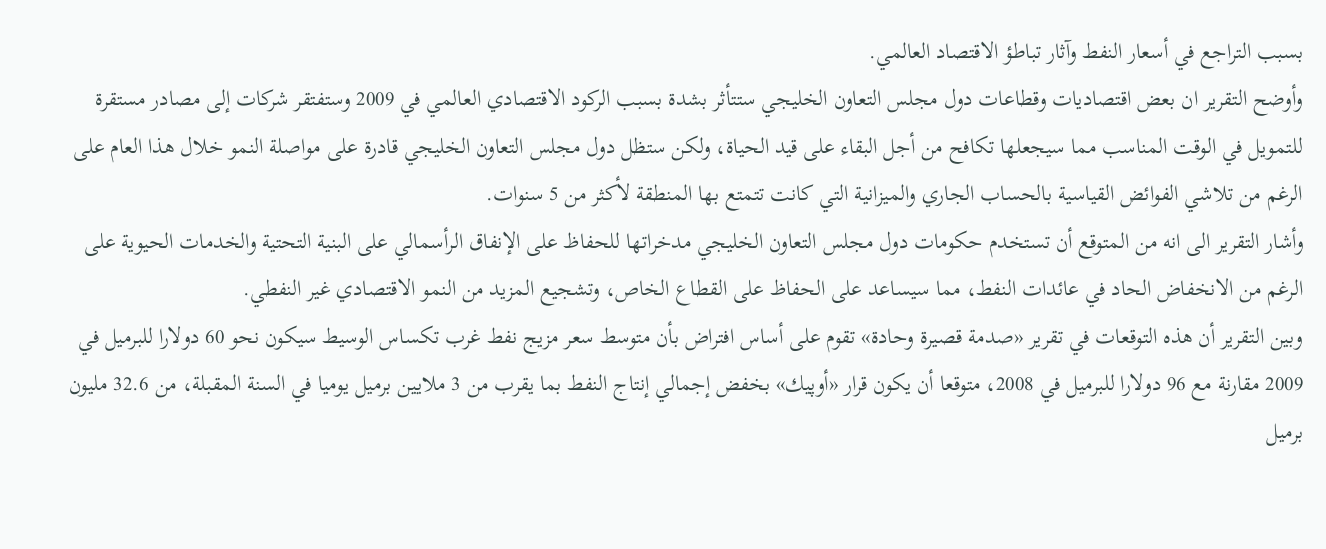بسبب التراجع في أسعار النفط وآثار تباطؤ الاقتصاد العالمي.
وأوضح التقرير ان بعض اقتصاديات وقطاعات دول مجلس التعاون الخليجي ستتأثر بشدة بسبب الركود الاقتصادي العالمي في 2009 وستفتقر شركات إلى مصادر مستقرة للتمويل في الوقت المناسب مما سيجعلها تكافح من أجل البقاء على قيد الحياة، ولكن ستظل دول مجلس التعاون الخليجي قادرة على مواصلة النمو خلال هذا العام على الرغم من تلاشي الفوائض القياسية بالحساب الجاري والميزانية التي كانت تتمتع بها المنطقة لأكثر من 5 سنوات.
وأشار التقرير الى انه من المتوقع أن تستخدم حكومات دول مجلس التعاون الخليجي مدخراتها للحفاظ على الإنفاق الرأسمالي على البنية التحتية والخدمات الحيوية على الرغم من الانخفاض الحاد في عائدات النفط، مما سيساعد على الحفاظ على القطاع الخاص، وتشجيع المزيد من النمو الاقتصادي غير النفطي.
وبين التقرير أن هذه التوقعات في تقرير «صدمة قصيرة وحادة» تقوم على أساس افتراض بأن متوسط سعر مزيج نفط غرب تكساس الوسيط سيكون نحو 60 دولارا للبرميل في 2009 مقارنة مع 96 دولارا للبرميل في 2008، متوقعا أن يكون قرار «أوپيك» بخفض إجمالي إنتاج النفط بما يقرب من 3 ملايين برميل يوميا في السنة المقبلة، من 32.6 مليون برميل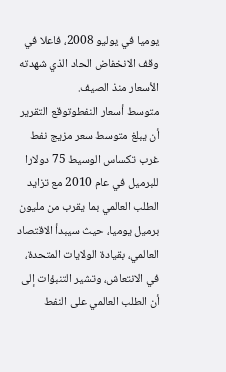يوميا في يوليو 2008، فاعلا في وقف الانخفاض الحاد الذي شهدته الأسعار منذ الصيف.
متوسط أسعار النفطوتوقع التقرير أن يبلغ متوسط سعر مزيج نفط غرب تكساس الوسيط 75 دولارا للبرميل في عام 2010 مع تزايد الطلب العالمي بما يقرب من مليون برميل يوميا، حيث سيبدأ الاقتصاد العالمي، بقيادة الولايات المتحدة، في الانتعاش، وتشير التنبؤات إلى أن الطلب العالمي على النفط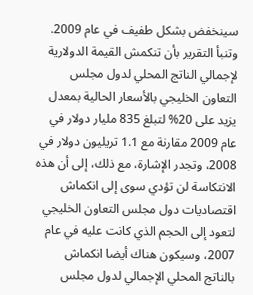سينخفض بشكل طفيف في عام 2009.
وتنبأ التقرير بأن تنكمش القيمة الدولارية لإجمالي الناتج المحلي لدول مجلس التعاون الخليجي بالأسعار الحالية بمعدل يزيد على 20% لتبلغ 835 مليار دولار في عام 2009 مقارنة مع 1.1 تريليون دولار في 2008، وتجدر الإشارة، مع ذلك، إلى أن هذه الانتكاسة لن تؤدي سوى إلى انكماش اقتصاديات دول مجلس التعاون الخليجي لتعود إلى الحجم الذي كانت عليه في عام 2007، وسيكون هناك أيضا انكماش بالناتج المحلي الإجمالي لدول مجلس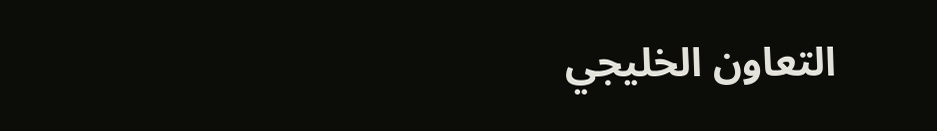التعاون الخليجي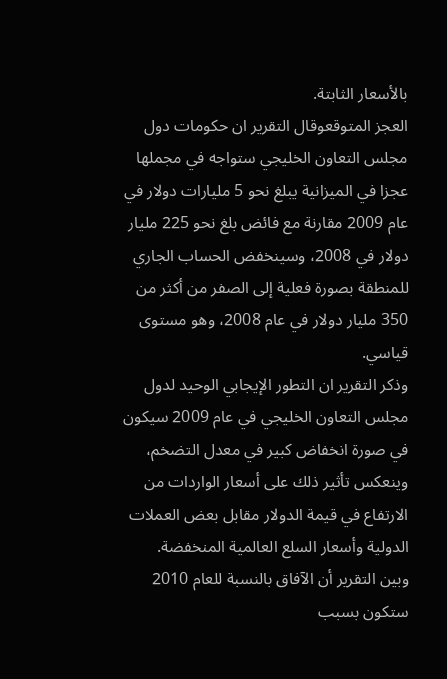بالأسعار الثابتة.
العجز المتوقعوقال التقرير ان حكومات دول مجلس التعاون الخليجي ستواجه في مجملها عجزا في الميزانية يبلغ نحو 5 مليارات دولار في عام 2009 مقارنة مع فائض بلغ نحو 225 مليار دولار في 2008، وسينخفض الحساب الجاري للمنطقة بصورة فعلية إلى الصفر من أكثر من 350 مليار دولار في عام 2008، وهو مستوى قياسي.
وذكر التقرير ان التطور الإيجابي الوحيد لدول مجلس التعاون الخليجي في عام 2009 سيكون في صورة انخفاض كبير في معدل التضخم، وينعكس تأثير ذلك على أسعار الواردات من الارتفاع في قيمة الدولار مقابل بعض العملات الدولية وأسعار السلع العالمية المنخفضة.
وبين التقرير أن الآفاق بالنسبة للعام 2010 ستكون بسبب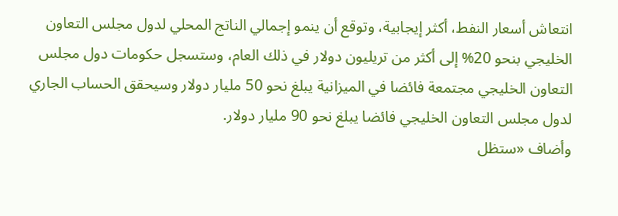انتعاش أسعار النفط، أكثر إيجابية، وتوقع أن ينمو إجمالي الناتج المحلي لدول مجلس التعاون الخليجي بنحو 20% إلى أكثر من تريليون دولار في ذلك العام، وستسجل حكومات دول مجلس التعاون الخليجي مجتمعة فائضا في الميزانية يبلغ نحو 50 مليار دولار وسيحقق الحساب الجاري لدول مجلس التعاون الخليجي فائضا يبلغ نحو 90 مليار دولار.
وأضاف «ستظل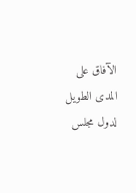الآفاق على المدى الطويل لدول مجلس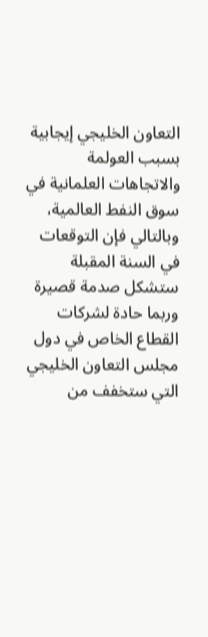التعاون الخليجي إيجابية بسبب العولمة والاتجاهات العلمانية في سوق النفط العالمية، وبالتالي فإن التوقعات في السنة المقبلة ستشكل صدمة قصيرة وربما حادة لشركات القطاع الخاص في دول مجلس التعاون الخليجي التي ستخفف من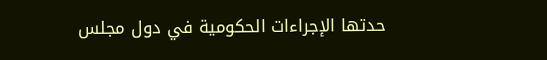حدتها الإجراءات الحكومية في دول مجلس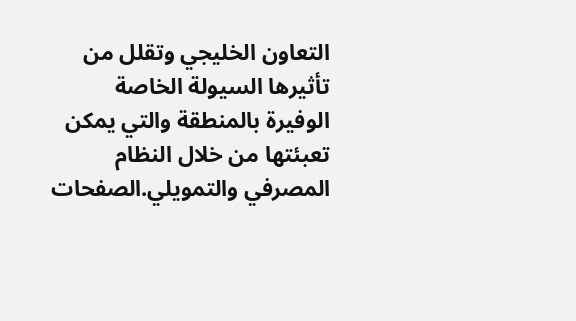التعاون الخليجي وتقلل من تأثيرها السيولة الخاصة الوفيرة بالمنطقة والتي يمكن تعبئتها من خلال النظام المصرفي والتمويلي.الصفحات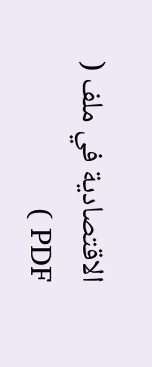الاقتصادية في ملف ( PDF )